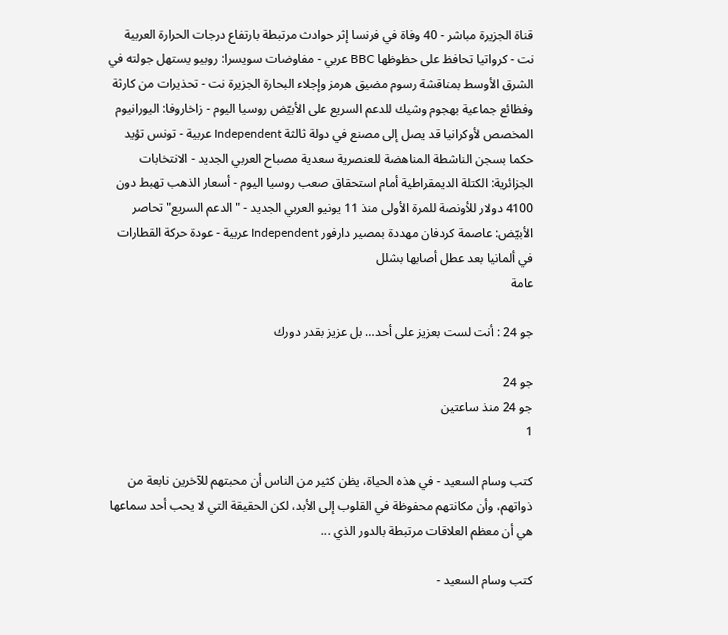قناة الجزيرة مباشر - 40 وفاة في فرنسا إثر حوادث مرتبطة بارتفاع درجات الحرارة العربية نت - كرواتيا تحافظ على حظوظها BBC عربي - مفاوضات سويسرا: روبيو يستهل جولته في الشرق الأوسط بمناقشة رسوم مضيق هرمز وإجلاء البحارة الجزيرة نت - تحذيرات من كارثة وفظائع جماعية بهجوم وشيك للدعم السريع على الأبيّض روسيا اليوم - زاخاروفا: اليورانيوم المخصص لأوكرانيا قد يصل إلى مصنع في دولة ثالثة Independent عربية - تونس تؤيد حكما بسجن الناشطة المناهضة للعنصرية سعدية مصباح العربي الجديد - الانتخابات الجزائرية: الكتلة الديمقراطية أمام استحقاق صعب روسيا اليوم - أسعار الذهب تهبط دون 4100 دولار للأونصة للمرة الأولى منذ 11 يونيو العربي الجديد - "الدعم السريع" تحاصر الأبيّض: عاصمة كردفان مهددة بمصير دارفور Independent عربية - عودة حركة القطارات في ألمانيا بعد عطل أصابها بشلل
عامة

جو 24 : أنت لست بعزيز على أحد… بل عزيز بقدر دورك

جو 24
جو 24 منذ ساعتين
1

كتب وسام السعيد - في هذه الحياة، يظن كثير من الناس أن محبتهم للآخرين نابعة من ذواتهم، وأن مكانتهم محفوظة في القلوب إلى الأبد، لكن الحقيقة التي لا يحب أحد سماعها هي أن معظم العلاقات مرتبطة بالدور الذي ...

كتب وسام السعيد -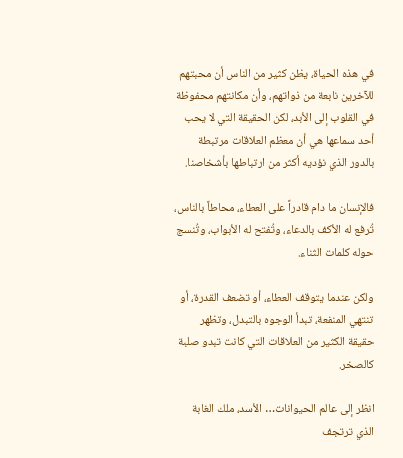في هذه الحياة، يظن كثير من الناس أن محبتهم للآخرين نابعة من ذواتهم، وأن مكانتهم محفوظة في القلوب إلى الأبد، لكن الحقيقة التي لا يحب أحد سماعها هي أن معظم العلاقات مرتبطة بالدور الذي نؤديه أكثر من ارتباطها بأشخاصنا.

فالإنسان ما دام قادراً على العطاء، محاطاً بالناس، تُرفع له الأكف بالدعاء، وتُفتح له الأبواب، وتُنسج حوله كلمات الثناء.

ولكن عندما يتوقف العطاء، أو تضعف القدرة، أو تنتهي المنفعة، تبدأ الوجوه بالتبدل، وتظهر حقيقة الكثير من العلاقات التي كانت تبدو صلبة كالصخر.

انظر إلى عالم الحيوانات… الأسد، ملك الغابة الذي ترتجف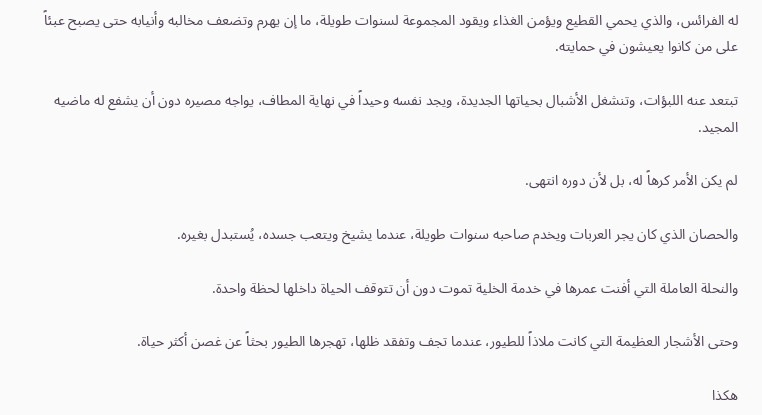له الفرائس، والذي يحمي القطيع ويؤمن الغذاء ويقود المجموعة لسنوات طويلة، ما إن يهرم وتضعف مخالبه وأنيابه حتى يصبح عبئاً على من كانوا يعيشون في حمايته.

تبتعد عنه اللبؤات، وتنشغل الأشبال بحياتها الجديدة، ويجد نفسه وحيداً في نهاية المطاف، يواجه مصيره دون أن يشفع له ماضيه المجيد.

لم يكن الأمر كرهاً له، بل لأن دوره انتهى.

والحصان الذي كان يجر العربات ويخدم صاحبه سنوات طويلة، عندما يشيخ ويتعب جسده، يُستبدل بغيره.

والنحلة العاملة التي أفنت عمرها في خدمة الخلية تموت دون أن تتوقف الحياة داخلها لحظة واحدة.

وحتى الأشجار العظيمة التي كانت ملاذاً للطيور، عندما تجف وتفقد ظلها، تهجرها الطيور بحثاً عن غصن أكثر حياة.

هكذا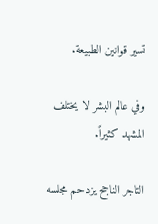تسير قوانين الطبيعة.

وفي عالم البشر لا يختلف المشهد كثيراً.

التاجر الناجح يزدحم مجلسه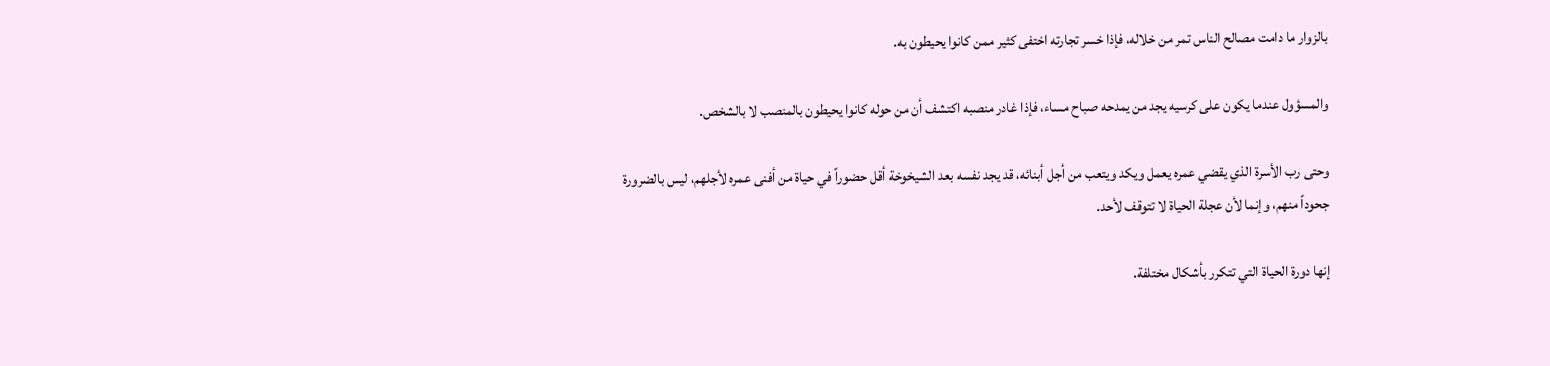بالزوار ما دامت مصالح الناس تمر من خلاله، فإذا خسر تجارته اختفى كثير ممن كانوا يحيطون به.

والمسؤول عندما يكون على كرسيه يجد من يمدحه صباح مساء، فإذا غادر منصبه اكتشف أن من حوله كانوا يحيطون بالمنصب لا بالشخص.

وحتى رب الأسرة الذي يقضي عمره يعمل ويكد ويتعب من أجل أبنائه، قد يجد نفسه بعد الشيخوخة أقل حضوراً في حياة من أفنى عمره لأجلهم، ليس بالضرورة جحوداً منهم، وإنما لأن عجلة الحياة لا تتوقف لأحد.

إنها دورة الحياة التي تتكرر بأشكال مختلفة.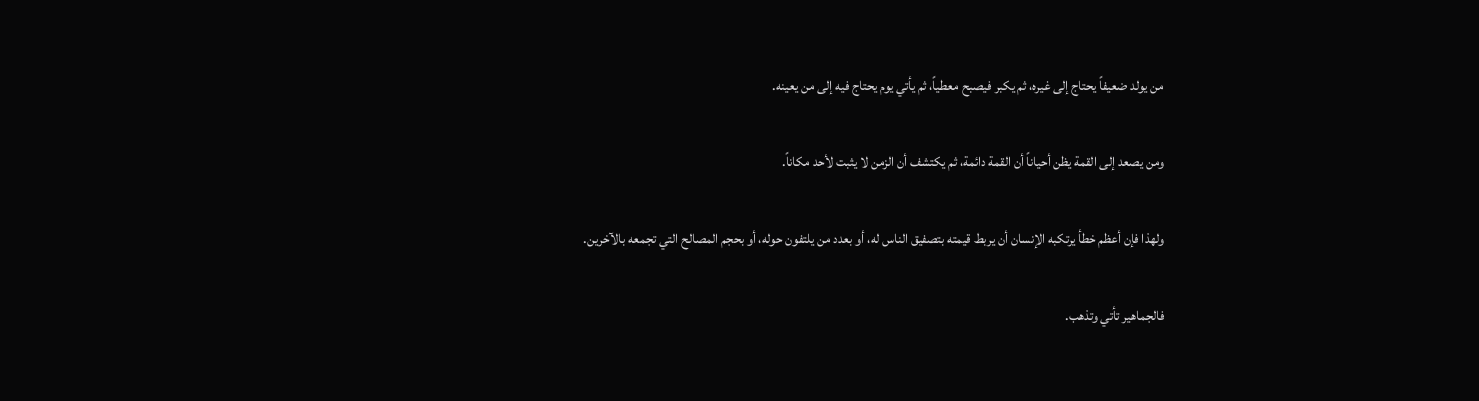من يولد ضعيفاً يحتاج إلى غيره، ثم يكبر فيصبح معطياً، ثم يأتي يوم يحتاج فيه إلى من يعينه.

ومن يصعد إلى القمة يظن أحياناً أن القمة دائمة، ثم يكتشف أن الزمن لا يثبت لأحد مكاناً.

ولهذا فإن أعظم خطأ يرتكبه الإنسان أن يربط قيمته بتصفيق الناس له، أو بعدد من يلتفون حوله، أو بحجم المصالح التي تجمعه بالآخرين.

فالجماهير تأتي وتذهب.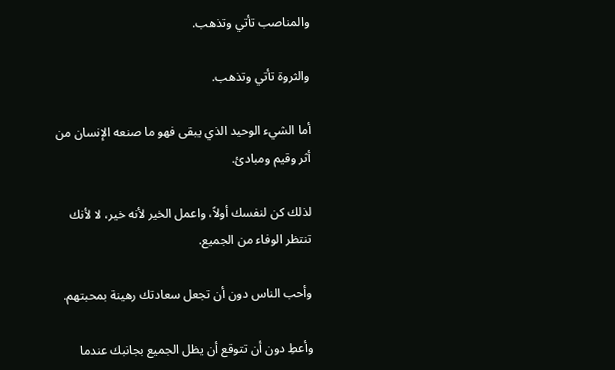والمناصب تأتي وتذهب.

والثروة تأتي وتذهب.

أما الشيء الوحيد الذي يبقى فهو ما صنعه الإنسان من أثر وقيم ومبادئ.

لذلك كن لنفسك أولاً، واعمل الخير لأنه خير، لا لأنك تنتظر الوفاء من الجميع.

وأحب الناس دون أن تجعل سعادتك رهينة بمحبتهم.

وأعطِ دون أن تتوقع أن يظل الجميع بجانبك عندما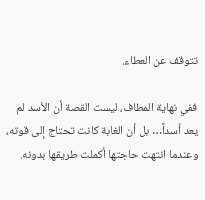تتوقف عن العطاء.

ففي نهاية المطاف، ليست القصة أن الأسد لم يعد أسداً… بل أن الغابة كانت تحتاج إلى قوته، وعندما انتهت حاجتها أكملت طريقها بدونه.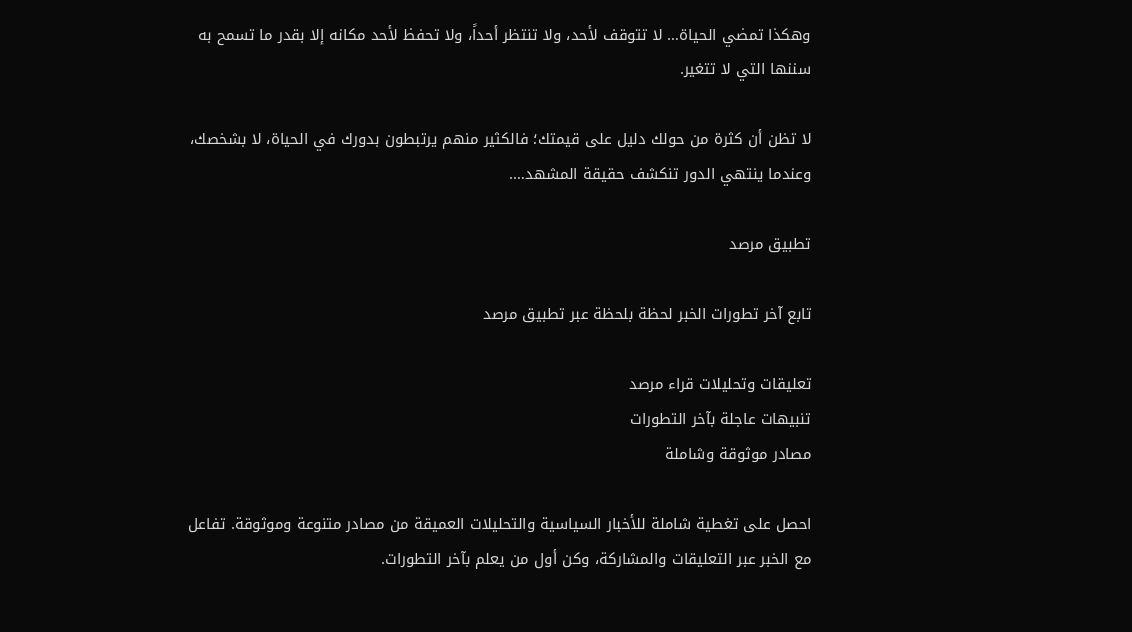وهكذا تمضي الحياة… لا تتوقف لأحد، ولا تنتظر أحداً، ولا تحفظ لأحد مكانه إلا بقدر ما تسمح به سننها التي لا تتغير.

لا تظن أن كثرة من حولك دليل على قيمتك؛ فالكثير منهم يرتبطون بدورك في الحياة، لا بشخصك، وعندما ينتهي الدور تنكشف حقيقة المشهد….

تطبيق مرصد

تابع آخر تطورات الخبر لحظة بلحظة عبر تطبيق مرصد

تعليقات وتحليلات قراء مرصد
تنبيهات عاجلة بآخر التطورات
مصادر موثوقة وشاملة

احصل على تغطية شاملة للأخبار السياسية والتحليلات العميقة من مصادر متنوعة وموثوقة. تفاعل مع الخبر عبر التعليقات والمشاركة، وكن أول من يعلم بآخر التطورات.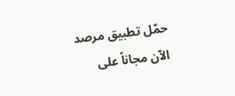حمّل تطبيق مرصد الآن مجاناً على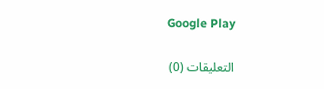Google Play

التعليقات (0)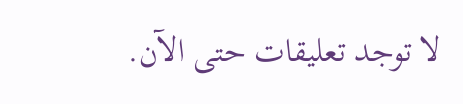لا توجد تعليقات حتى الآن.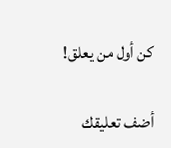كن أول من يعلق!

أضف تعليقك